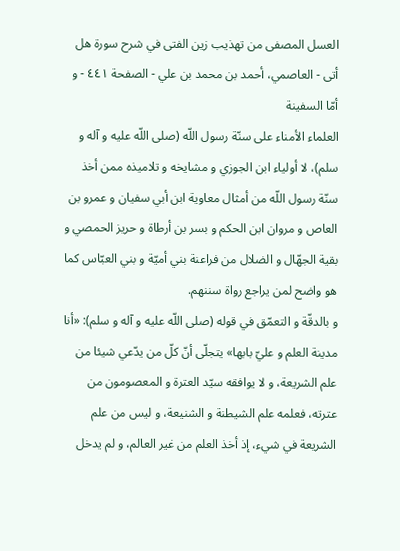العسل المصفى من تهذيب زين الفتى في شرح سورة هل أتى - العاصمي، أحمد بن محمد بن علي - الصفحة ٤٤١ - و أمّا السفينة
العلماء الأمناء على سنّة رسول اللّه (صلى اللّه عليه و آله و سلم)، لا أولياء ابن الجوزي و مشايخه و تلاميذه ممن أخذ سنّة رسول اللّه من أمثال معاوية ابن أبي سفيان و عمرو بن العاص و مروان ابن الحكم و بسر بن أرطاة و حريز الحمصي و بقية الجهّال و الضلال من فراعنة بني أميّة و بني العبّاس كما هو واضح لمن يراجع رواة سننهم.
و بالدقّة و التعمّق في قوله (صلى اللّه عليه و آله و سلم): «أنا مدينة العلم و عليّ بابها» يتجلّى أنّ كلّ من يدّعي شيئا من علم الشريعة، و لا يوافقه سيّد العترة و المعصومون من عترته، فعلمه علم الشيطنة و الشنيعة، و ليس من علم الشريعة في شيء، إذ أخذ العلم من غير العالم، و لم يدخل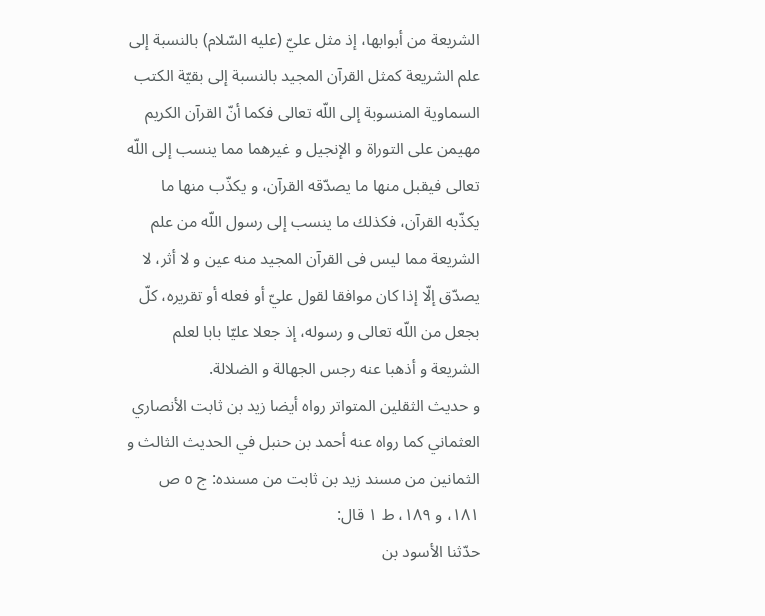الشريعة من أبوابها، إذ مثل عليّ (عليه السّلام) بالنسبة إلى علم الشريعة كمثل القرآن المجيد بالنسبة إلى بقيّة الكتب السماوية المنسوبة إلى اللّه تعالى فكما أنّ القرآن الكريم مهيمن على التوراة و الإنجيل و غيرهما مما ينسب إلى اللّه تعالى فيقبل منها ما يصدّقه القرآن، و يكذّب منها ما يكذّبه القرآن، فكذلك ما ينسب إلى رسول اللّه من علم الشريعة مما ليس فى القرآن المجيد منه عين و لا أثر، لا يصدّق إلّا إذا كان موافقا لقول عليّ أو فعله أو تقريره، كلّ بجعل من اللّه تعالى و رسوله، إذ جعلا عليّا بابا لعلم الشريعة و أذهبا عنه رجس الجهالة و الضلالة.
و حديث الثقلين المتواتر رواه أيضا زيد بن ثابت الأنصاري العثماني كما رواه عنه أحمد بن حنبل في الحديث الثالث و الثمانين من مسند زيد بن ثابت من مسنده: ج ٥ ص ١٨١، و ١٨٩، ط ١ قال:
حدّثنا الأسود بن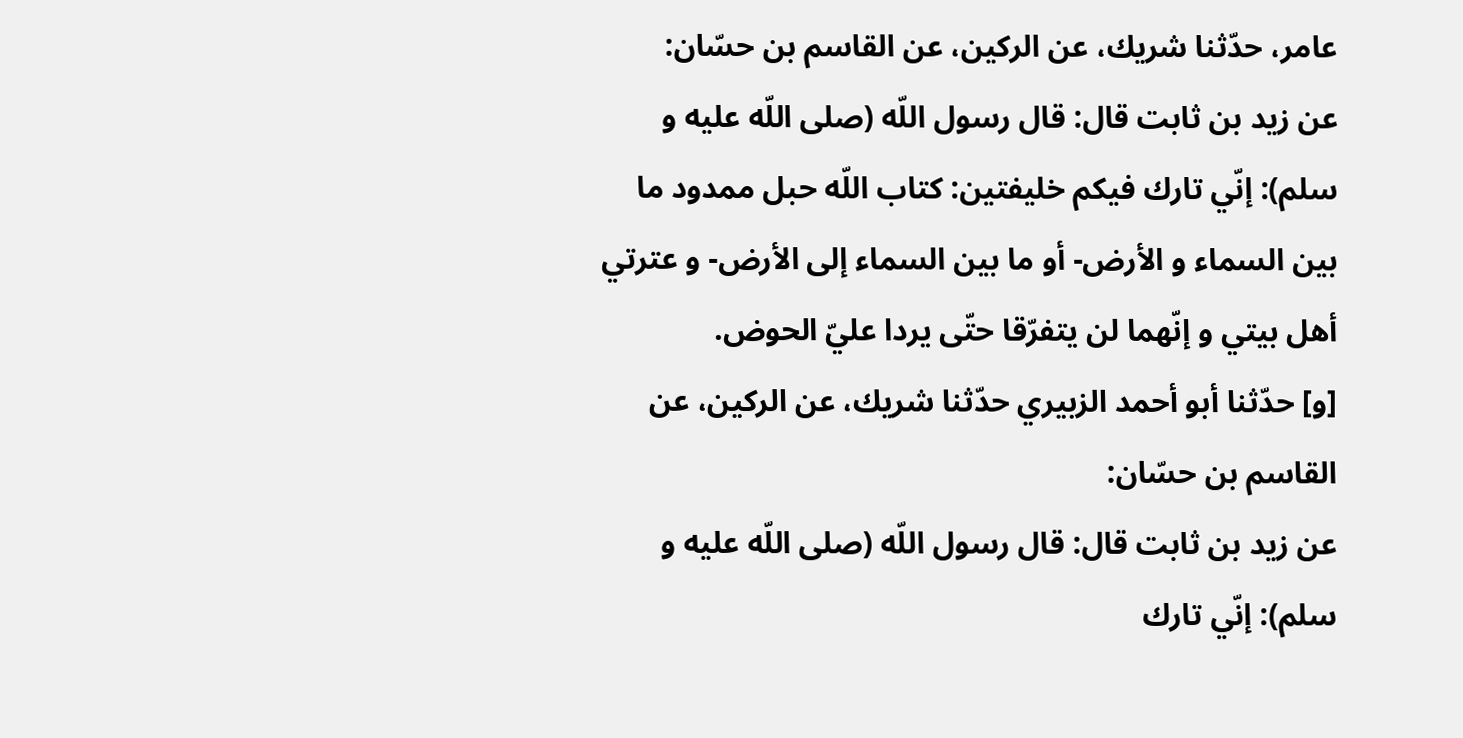عامر، حدّثنا شريك، عن الركين، عن القاسم بن حسّان:
عن زيد بن ثابت قال: قال رسول اللّه (صلى اللّه عليه و سلم): إنّي تارك فيكم خليفتين: كتاب اللّه حبل ممدود ما بين السماء و الأرض- أو ما بين السماء إلى الأرض- و عترتي أهل بيتي و إنّهما لن يتفرّقا حتّى يردا عليّ الحوض.
[و] حدّثنا أبو أحمد الزبيري حدّثنا شريك، عن الركين، عن القاسم بن حسّان:
عن زيد بن ثابت قال: قال رسول اللّه (صلى اللّه عليه و سلم): إنّي تارك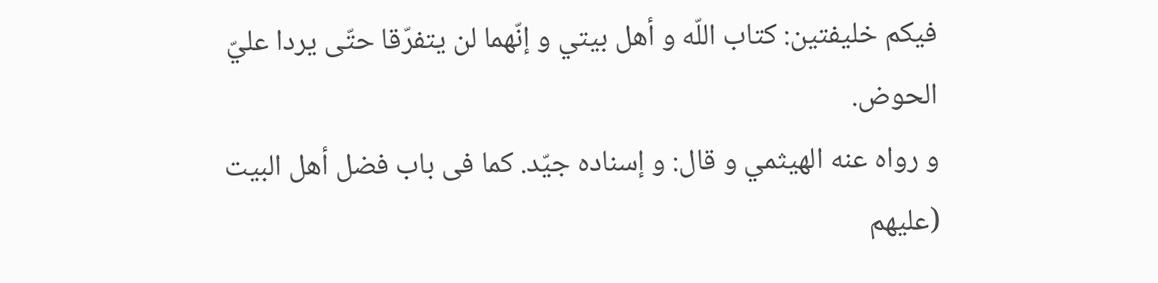فيكم خليفتين: كتاب اللّه و أهل بيتي و إنّهما لن يتفرّقا حتّى يردا عليّ الحوض.
و رواه عنه الهيثمي و قال: و إسناده جيّد. كما فى باب فضل أهل البيت (عليهم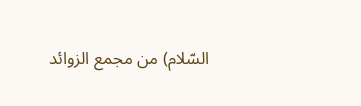السّلام) من مجمع الزوائد